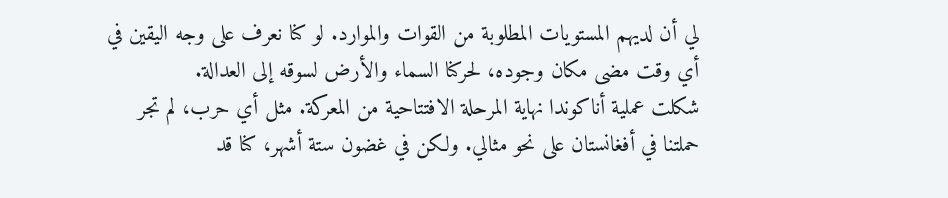لي أن لديهم المستويات المطلوبة من القوات والموارد. لو كنا نعرف على وجه اليقين في أي وقت مضى مكان وجوده، لحركنا السماء والأرض لسوقه إلى العدالة.
شكلت عملية أناكوندا نهاية المرحلة الافتتاحية من المعركة. مثل أي حرب، لم تجر حملتنا في أفغانستان على نحو مثالي. ولكن في غضون ستة أشهر، كنا قد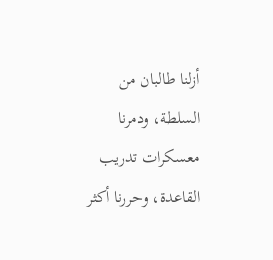أزلنا طالبان من السلطة، ودمرنا معسكرات تدريب القاعدة، وحررنا أكثر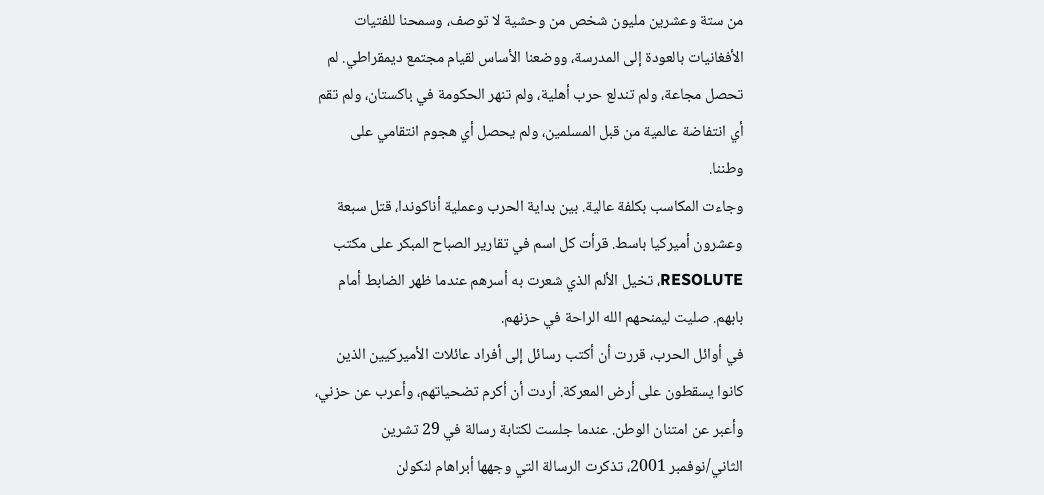من ستة وعشرين مليون شخص من وحشية لا توصف، وسمحنا للفتيات الأفغانيات بالعودة إلى المدرسة، ووضعنا الأساس لقيام مجتمع ديمقراطي. لم تحصل مجاعة، ولم تندلع حرب أهلية، ولم تنهر الحكومة في باكستان، ولم تقم أي انتفاضة عالمية من قبل المسلمين، ولم يحصل أي هجوم انتقامي على وطننا.
وجاءت المكاسب بكلفة عالية. بين بداية الحرب وعملية أناكوندا، قتل سبعة وعشرون أميركيا باسط. قرأت كل اسم في تقارير الصباح المبكر على مكتب RESOLUTE، تخيل الألم الذي شعرت به أسرهم عندما ظهر الضابط أمام بابهم. صليت ليمنحهم الله الراحة في حزنهم.
في أوائل الحرب، قررت أن أكتب رسائل إلى أفراد عائلات الأميركيين الذين كانوا يسقطون على أرض المعركة. أردت أن أكرم تضحياتهم، وأعرب عن حزني، وأعبر عن امتنان الوطن. عندما جلست لكتابة رسالة في 29 تشرين الثاني/نوفمبر 2001، تذكرت الرسالة التي وجهها أبراهام لنكولن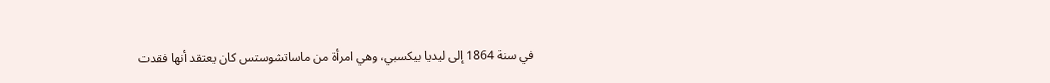في سنة 1864 إلى ليديا بيكسبي، وهي امرأة من ماساتشوستس كان يعتقد أنها فقدت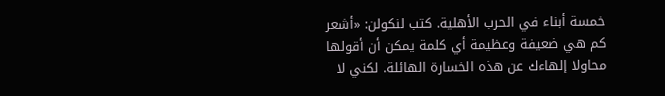خمسة أبناء في الحرب الأهلية. كتب لنكولن: «أشعر كم هي ضعيفة وعظيمة أي كلمة يمكن أن أقولها محاولا إلهاءك عن هذه الخسارة الهائلة. لكني لا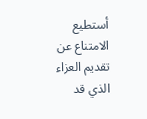أستطيع الامتناع عن تقديم العزاء الذي قد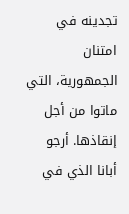تجدينه في امتنان الجمهورية، التي ماتوا من أجل إنقاذها. أرجو أبانا الذي في